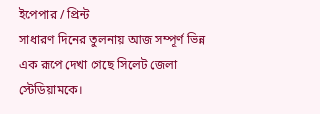ইপেপার / প্রিন্ট
সাধারণ দিনের তুলনায় আজ সম্পূর্ণ ভিন্ন এক রূপে দেখা গেছে সিলেট জেলা স্টেডিয়ামকে।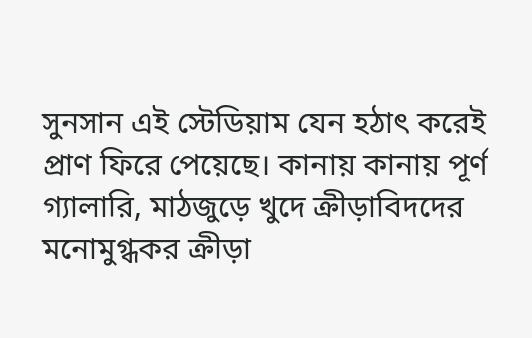সুনসান এই স্টেডিয়াম যেন হঠাৎ করেই প্রাণ ফিরে পেয়েছে। কানায় কানায় পূর্ণ গ্যালারি, মাঠজুড়ে খুদে ক্রীড়াবিদদের মনোমুগ্ধকর ক্রীড়া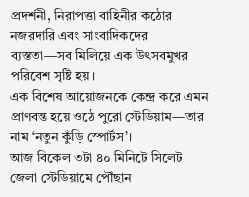প্রদর্শনী, নিরাপত্তা বাহিনীর কঠোর নজরদারি এবং সাংবাদিকদের ব্যস্ততা—সব মিলিয়ে এক উৎসবমুখর পরিবেশ সৃষ্টি হয়।
এক বিশেষ আয়োজনকে কেন্দ্র করে এমন প্রাণবন্ত হয়ে ওঠে পুরো স্টেডিয়াম—তার নাম ‘নতুন কুঁড়ি স্পোর্টস’।
আজ বিকেল ৩টা ৪০ মিনিটে সিলেট জেলা স্টেডিয়ামে পৌঁছান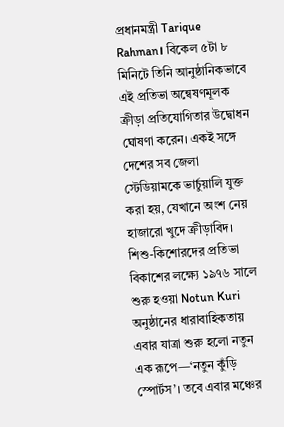প্রধানমন্ত্রী Tarique Rahman। বিকেল ৫টা ৮ মিনিটে তিনি আনুষ্ঠানিকভাবে এই প্রতিভা অন্বেষণমূলক ক্রীড়া প্রতিযোগিতার উদ্বোধন ঘোষণা করেন। একই সঙ্গে দেশের সব জেলা স্টেডিয়ামকে ভার্চুয়ালি যুক্ত করা হয়, যেখানে অংশ নেয় হাজারো খুদে ক্রীড়াবিদ।
শিশু-কিশোরদের প্রতিভা বিকাশের লক্ষ্যে ১৯৭৬ সালে শুরু হওয়া Notun Kuri অনুষ্ঠানের ধারাবাহিকতায় এবার যাত্রা শুরু হলো নতুন এক রূপে—‘নতুন কুঁড়ি স্পোর্টস’। তবে এবার মঞ্চের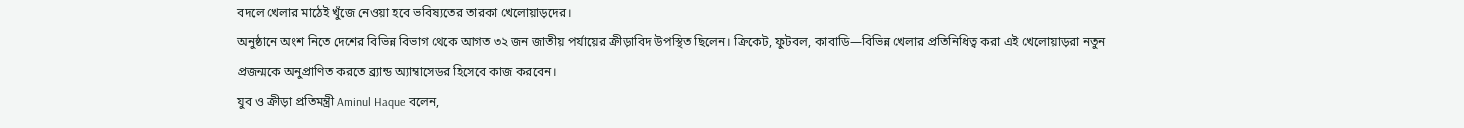বদলে খেলার মাঠেই খুঁজে নেওয়া হবে ভবিষ্যতের তারকা খেলোয়াড়দের।
অনুষ্ঠানে অংশ নিতে দেশের বিভিন্ন বিভাগ থেকে আগত ৩২ জন জাতীয় পর্যায়ের ক্রীড়াবিদ উপস্থিত ছিলেন। ক্রিকেট, ফুটবল, কাবাডি—বিভিন্ন খেলার প্রতিনিধিত্ব করা এই খেলোয়াড়রা নতুন প্রজন্মকে অনুপ্রাণিত করতে ব্র্যান্ড অ্যাম্বাসেডর হিসেবে কাজ করবেন।
যুব ও ক্রীড়া প্রতিমন্ত্রী Aminul Haque বলেন,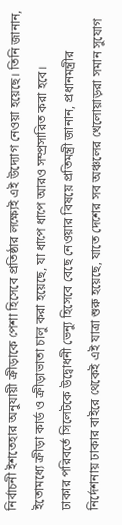নির্বাচনী ইশতেহার অনুযায়ী ক্রীড়াকে পেশা হিসেবে প্রতিষ্ঠার লক্ষ্যেই এই উদ্যোগ নেওয়া হয়েছে। তিনি জানান, ইতোমধ্যে ক্রীড়া কার্ড ও ক্রীড়াভাতা চালু করা হয়েছে, যা ধাপে ধাপে আরও সম্প্রসারিত করা হবে।
ঢাকার পরিবর্তে সিলেটকে উদ্বোধনী ভেন্যু হিসেবে বেছে নেওয়ার বিষয়ে প্রতিমন্ত্রী জানান, প্রধানমন্ত্রীর নির্দেশনায় ঢাকার বাইরে থেকেই এই যাত্রা শুরু হয়েছে, যাতে দেশের সব অঞ্চলের খেলোয়াড়রা সমান সুযোগ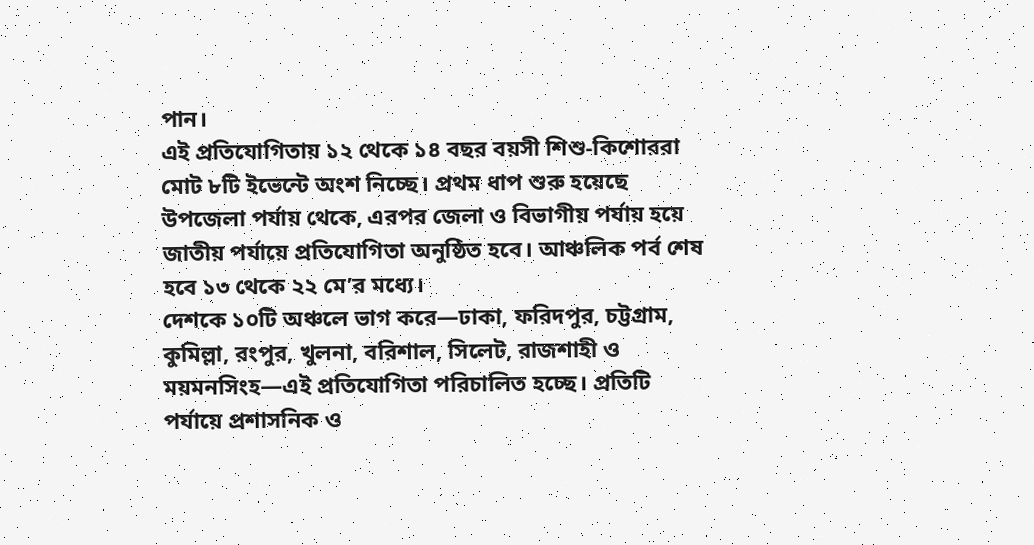পান।
এই প্রতিযোগিতায় ১২ থেকে ১৪ বছর বয়সী শিশু-কিশোররা মোট ৮টি ইভেন্টে অংশ নিচ্ছে। প্রথম ধাপ শুরু হয়েছে উপজেলা পর্যায় থেকে, এরপর জেলা ও বিভাগীয় পর্যায় হয়ে জাতীয় পর্যায়ে প্রতিযোগিতা অনুষ্ঠিত হবে। আঞ্চলিক পর্ব শেষ হবে ১৩ থেকে ২২ মে’র মধ্যে।
দেশকে ১০টি অঞ্চলে ভাগ করে—ঢাকা, ফরিদপুর, চট্টগ্রাম, কুমিল্লা, রংপুর, খুলনা, বরিশাল, সিলেট, রাজশাহী ও ময়মনসিংহ—এই প্রতিযোগিতা পরিচালিত হচ্ছে। প্রতিটি পর্যায়ে প্রশাসনিক ও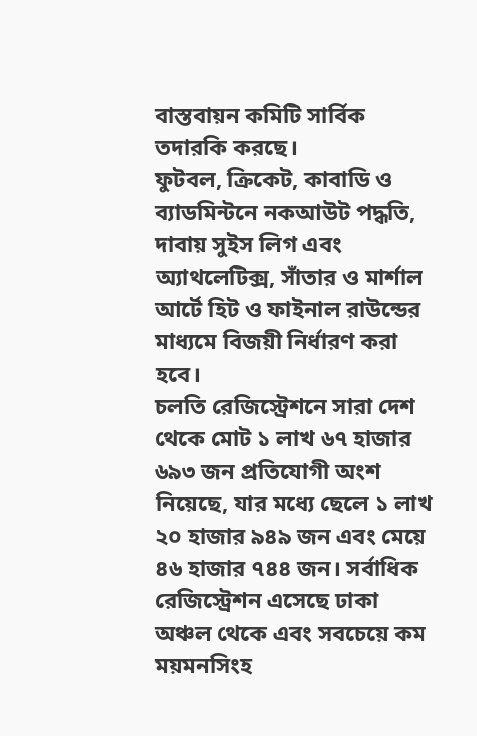বাস্তবায়ন কমিটি সার্বিক তদারকি করছে।
ফুটবল, ক্রিকেট, কাবাডি ও ব্যাডমিন্টনে নকআউট পদ্ধতি, দাবায় সুইস লিগ এবং অ্যাথলেটিক্স, সাঁতার ও মার্শাল আর্টে হিট ও ফাইনাল রাউন্ডের মাধ্যমে বিজয়ী নির্ধারণ করা হবে।
চলতি রেজিস্ট্রেশনে সারা দেশ থেকে মোট ১ লাখ ৬৭ হাজার ৬৯৩ জন প্রতিযোগী অংশ নিয়েছে, যার মধ্যে ছেলে ১ লাখ ২০ হাজার ৯৪৯ জন এবং মেয়ে ৪৬ হাজার ৭৪৪ জন। সর্বাধিক রেজিস্ট্রেশন এসেছে ঢাকা অঞ্চল থেকে এবং সবচেয়ে কম ময়মনসিংহ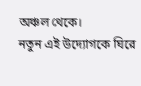অঞ্চল থেকে।
নতুন এই উদ্যোগকে ঘিরে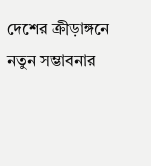দেশের ক্রীড়াঙ্গনে নতুন সম্ভাবনার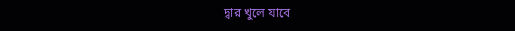দ্বার খুলে যাবে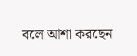বলে আশা করছেন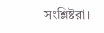সংশ্লিষ্টরা।